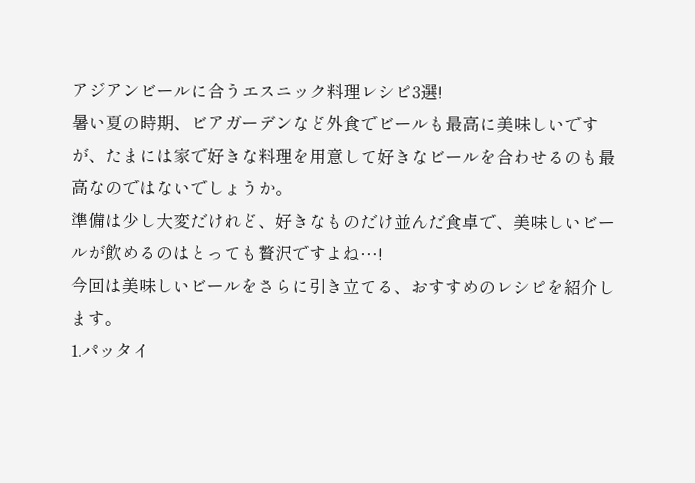アジアンビールに合うエスニック料理レシピ3選!
暑い夏の時期、ビアガーデンなど外食でビールも最高に美味しいですが、たまには家で好きな料理を用意して好きなビールを合わせるのも最高なのではないでしょうか。
準備は少し大変だけれど、好きなものだけ並んだ食卓で、美味しいビールが飲めるのはとっても贅沢ですよね…!
今回は美味しいビールをさらに引き立てる、おすすめのレシピを紹介します。
1.パッタイ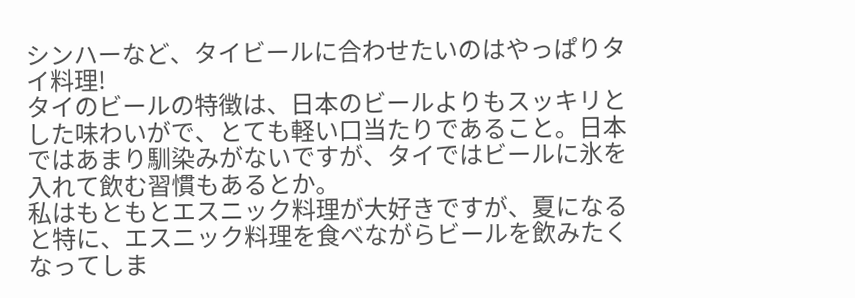シンハーなど、タイビールに合わせたいのはやっぱりタイ料理!
タイのビールの特徴は、日本のビールよりもスッキリとした味わいがで、とても軽い口当たりであること。日本ではあまり馴染みがないですが、タイではビールに氷を入れて飲む習慣もあるとか。
私はもともとエスニック料理が大好きですが、夏になると特に、エスニック料理を食べながらビールを飲みたくなってしま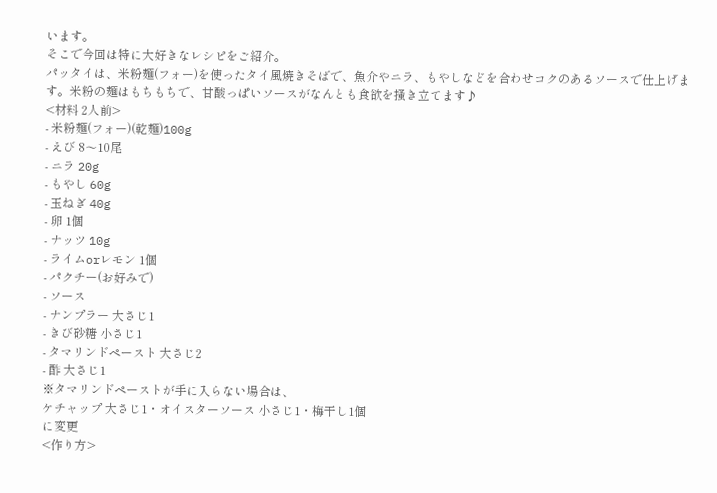います。
そこで今回は特に大好きなレシピをご紹介。
パッタイは、米粉麺(フォー)を使ったタイ風焼きそばで、魚介やニラ、もやしなどを合わせコクのあるソースで仕上げます。米粉の麺はもちもちで、甘酸っぱいソースがなんとも食欲を掻き立てます♪
<材料 2人前>
- 米粉麺(フォー)(乾麺)100g
- えび 8〜10尾
- ニラ 20g
- もやし 60g
- 玉ねぎ 40g
- 卵 1個
- ナッツ 10g
- ライムorレモン 1個
- パクチー(お好みで)
- ソース
- ナンプラー 大さじ1
- きび砂糖 小さじ1
- タマリンドペースト 大さじ2
- 酢 大さじ1
※タマリンドペーストが手に入らない場合は、
ケチャップ 大さじ1・オイスターソース 小さじ1・梅干し1個
に変更
<作り方>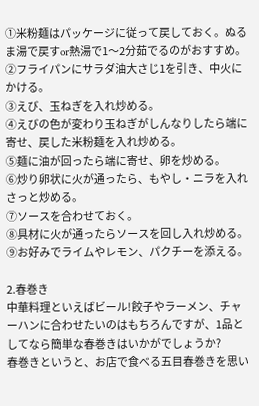①米粉麺はパッケージに従って戻しておく。ぬるま湯で戻すor熱湯で1〜2分茹でるのがおすすめ。
②フライパンにサラダ油大さじ1を引き、中火にかける。
③えび、玉ねぎを入れ炒める。
④えびの色が変わり玉ねぎがしんなりしたら端に寄せ、戻した米粉麺を入れ炒める。
⑤麺に油が回ったら端に寄せ、卵を炒める。
⑥炒り卵状に火が通ったら、もやし・ニラを入れさっと炒める。
⑦ソースを合わせておく。
⑧具材に火が通ったらソースを回し入れ炒める。
⑨お好みでライムやレモン、パクチーを添える。

2.春巻き
中華料理といえばビール!餃子やラーメン、チャーハンに合わせたいのはもちろんですが、1品としてなら簡単な春巻きはいかがでしょうか?
春巻きというと、お店で食べる五目春巻きを思い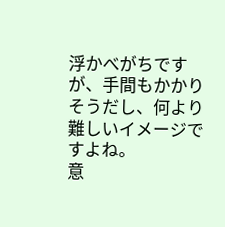浮かべがちですが、手間もかかりそうだし、何より難しいイメージですよね。
意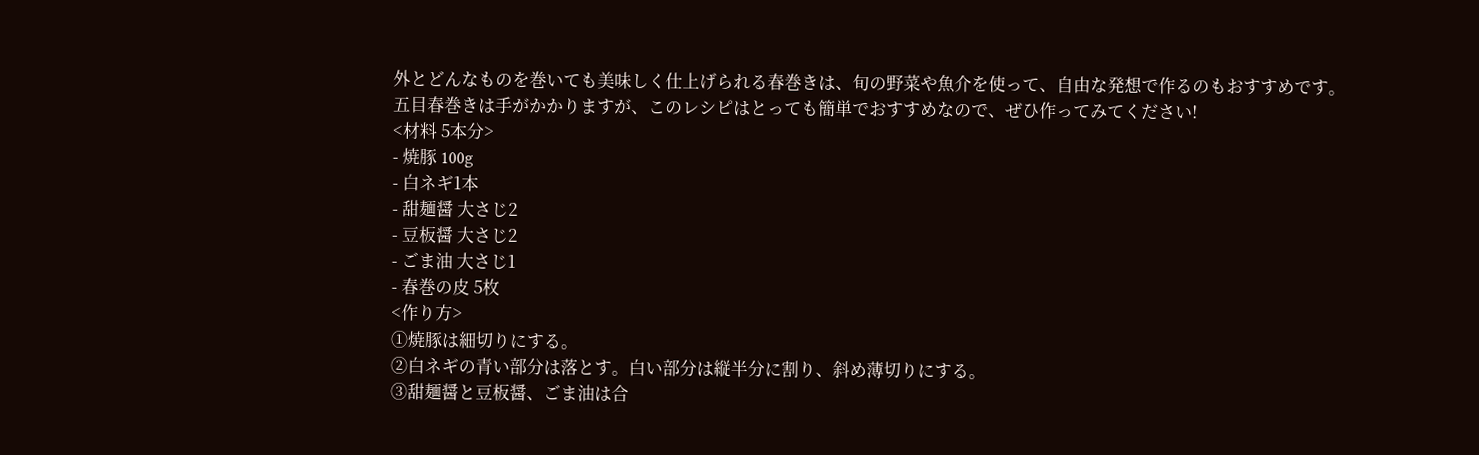外とどんなものを巻いても美味しく仕上げられる春巻きは、旬の野菜や魚介を使って、自由な発想で作るのもおすすめです。
五目春巻きは手がかかりますが、このレシピはとっても簡単でおすすめなので、ぜひ作ってみてください!
<材料 5本分>
- 焼豚 100g
- 白ネギ1本
- 甜麺醤 大さじ2
- 豆板醤 大さじ2
- ごま油 大さじ1
- 春巻の皮 5枚
<作り方>
①焼豚は細切りにする。
②白ネギの青い部分は落とす。白い部分は縦半分に割り、斜め薄切りにする。
③甜麺醤と豆板醤、ごま油は合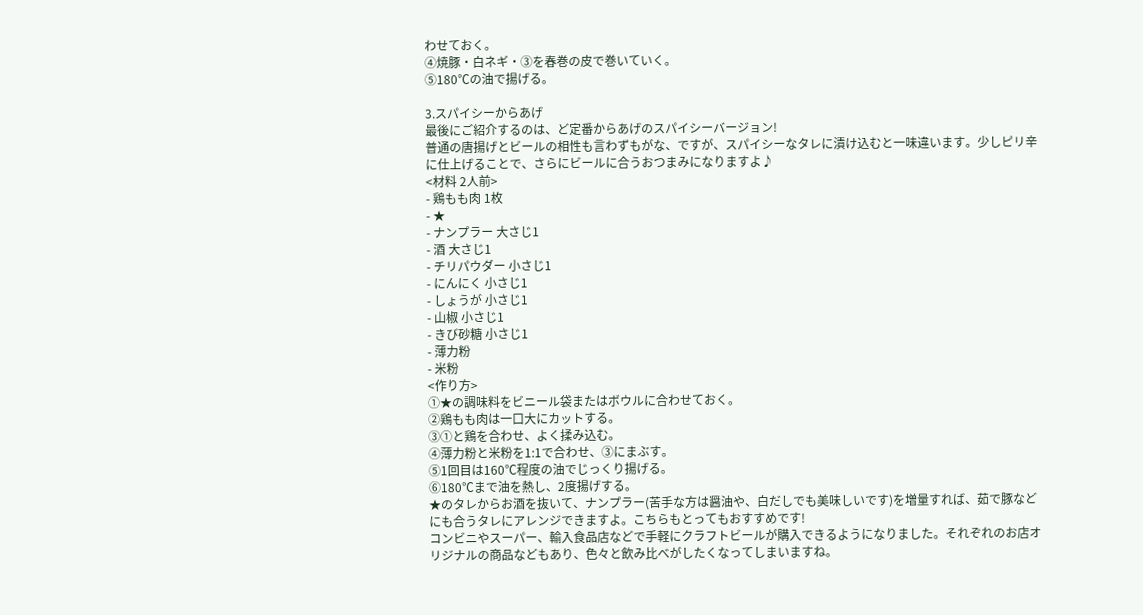わせておく。
④焼豚・白ネギ・③を春巻の皮で巻いていく。
⑤180℃の油で揚げる。

3.スパイシーからあげ
最後にご紹介するのは、ど定番からあげのスパイシーバージョン!
普通の唐揚げとビールの相性も言わずもがな、ですが、スパイシーなタレに漬け込むと一味違います。少しピリ辛に仕上げることで、さらにビールに合うおつまみになりますよ♪
<材料 2人前>
- 鶏もも肉 1枚
- ★
- ナンプラー 大さじ1
- 酒 大さじ1
- チリパウダー 小さじ1
- にんにく 小さじ1
- しょうが 小さじ1
- 山椒 小さじ1
- きび砂糖 小さじ1
- 薄力粉
- 米粉
<作り方>
①★の調味料をビニール袋またはボウルに合わせておく。
②鶏もも肉は一口大にカットする。
③①と鶏を合わせ、よく揉み込む。
④薄力粉と米粉を1:1で合わせ、③にまぶす。
⑤1回目は160℃程度の油でじっくり揚げる。
⑥180℃まで油を熱し、2度揚げする。
★のタレからお酒を抜いて、ナンプラー(苦手な方は醤油や、白だしでも美味しいです)を増量すれば、茹で豚などにも合うタレにアレンジできますよ。こちらもとってもおすすめです!
コンビニやスーパー、輸入食品店などで手軽にクラフトビールが購入できるようになりました。それぞれのお店オリジナルの商品などもあり、色々と飲み比べがしたくなってしまいますね。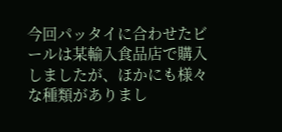今回パッタイに合わせたビールは某輸入食品店で購入しましたが、ほかにも様々な種類がありまし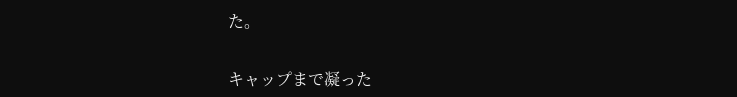た。


キャップまで凝った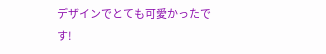デザインでとても可愛かったです!